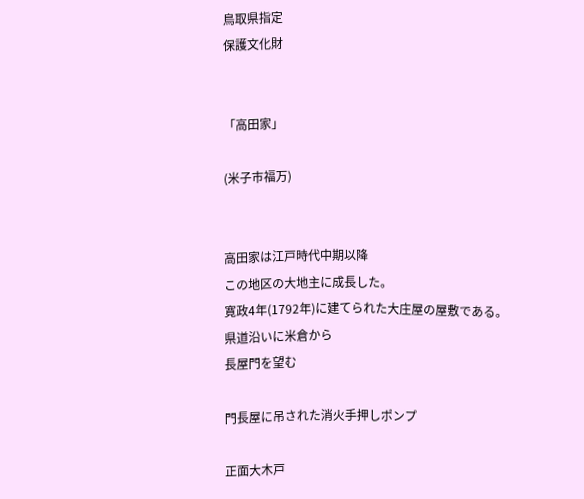鳥取県指定
保護文化財


「高田家」

(米子市福万)


高田家は江戸時代中期以降
この地区の大地主に成長した。
寛政4年(1792年)に建てられた大庄屋の屋敷である。
県道沿いに米倉から
長屋門を望む

門長屋に吊された消火手押しポンプ

正面大木戸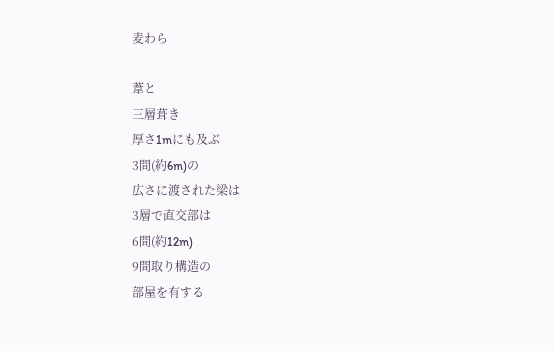麦わら

葦と
三層葺き
厚さ1mにも及ぶ
3間(約6m)の
広さに渡された梁は
3層で直交部は
6間(約12m)
9間取り構造の
部屋を有する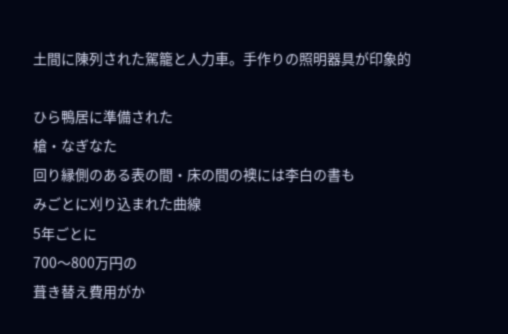土間に陳列された駕籠と人力車。手作りの照明器具が印象的

ひら鴨居に準備された
槍・なぎなた
回り縁側のある表の間・床の間の襖には李白の書も
みごとに刈り込まれた曲線
5年ごとに
700〜800万円の
葺き替え費用がか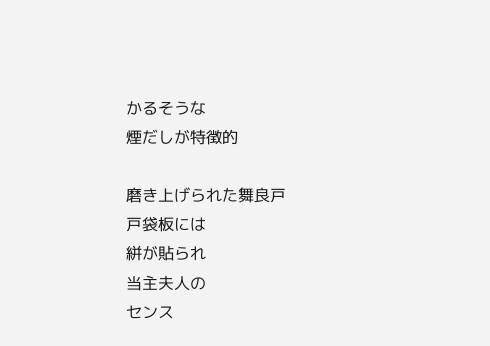かるそうな
煙だしが特徴的

磨き上げられた舞良戸
戸袋板には
絣が貼られ
当主夫人の
センス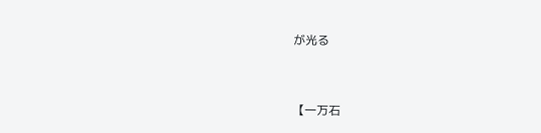が光る


【一万石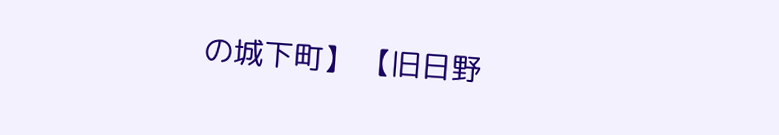の城下町】 【旧日野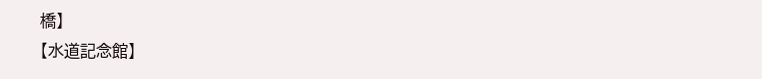橋】
【水道記念館】